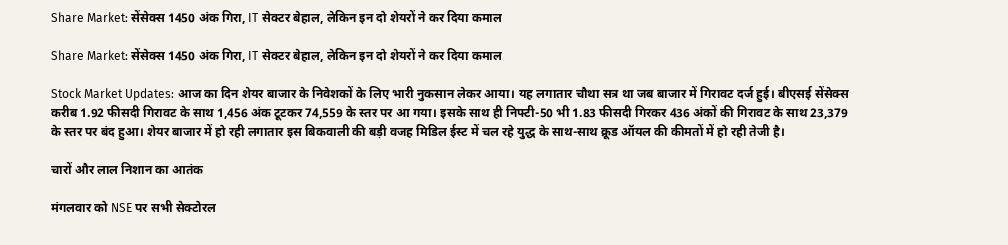Share Market: सेंसेक्स 1450 अंक गिरा, IT सेक्टर बेहाल, लेकिन इन दो शेयरों ने कर दिया कमाल

Share Market: सेंसेक्स 1450 अंक गिरा, IT सेक्टर बेहाल, लेकिन इन दो शेयरों ने कर दिया कमाल

Stock Market Updates: आज का दिन शेयर बाजार के निवेशकों के लिए भारी नुकसान लेकर आया। यह लगातार चौथा सत्र था जब बाजार में गिरावट दर्ज हुई। बीएसई सेंसेक्स करीब 1.92 फीसदी गिरावट के साथ 1,456 अंक टूटकर 74,559 के स्तर पर आ गया। इसके साथ ही निफ्टी-50 भी 1.83 फीसदी गिरकर 436 अंकों की गिरावट के साथ 23,379 के स्तर पर बंद हुआ। शेयर बाजार में हो रही लगातार इस बिकवाली की बड़ी वजह मिडिल ईस्ट में चल रहे युद्ध के साथ-साथ क्रूड ऑयल की कीमतों में हो रही तेजी है।

चारों और लाल निशान का आतंक

मंगलवार को NSE पर सभी सेक्टोरल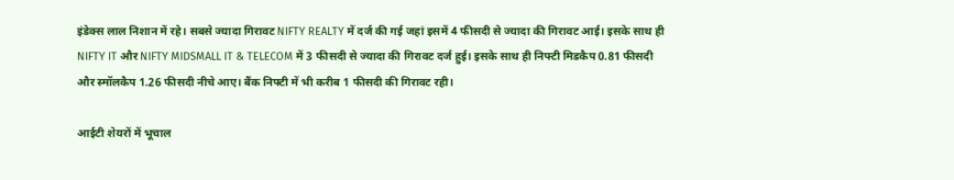इंडेक्स लाल निशान में रहे। सबसे ज्यादा गिरावट NIFTY REALTY में दर्ज की गई जहां इसमें 4 फीसदी से ज्यादा की गिरावट आई। इसके साथ ही NIFTY IT और NIFTY MIDSMALL IT & TELECOM में 3 फीसदी से ज्यादा की गिरावट दर्ज हुई। इसके साथ ही निफ्टी मिडकैप 0.81 फीसदी और स्मॉलकैप 1.26 फीसदी नीचे आए। बैंक निफ्टी में भी करीब 1 फीसदी की गिरावट रही।

आईटी शेयरों में भूचाल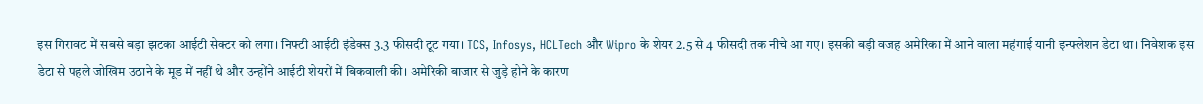इस गिरावट में सबसे बड़ा झटका आईटी सेक्टर को लगा। निफ्टी आईटी इंडेक्स 3.3 फीसदी टूट गया। TCS, Infosys, HCLTech और Wipro के शेयर 2.5 से 4 फीसदी तक नीचे आ गए। इसकी बड़ी वजह अमेरिका में आने वाला महंगाई यानी इन्फ्लेशन डेटा था। निवेशक इस डेटा से पहले जोखिम उठाने के मूड में नहीं थे और उन्होंने आईटी शेयरों में बिकवाली की। अमेरिकी बाजार से जुड़े होने के कारण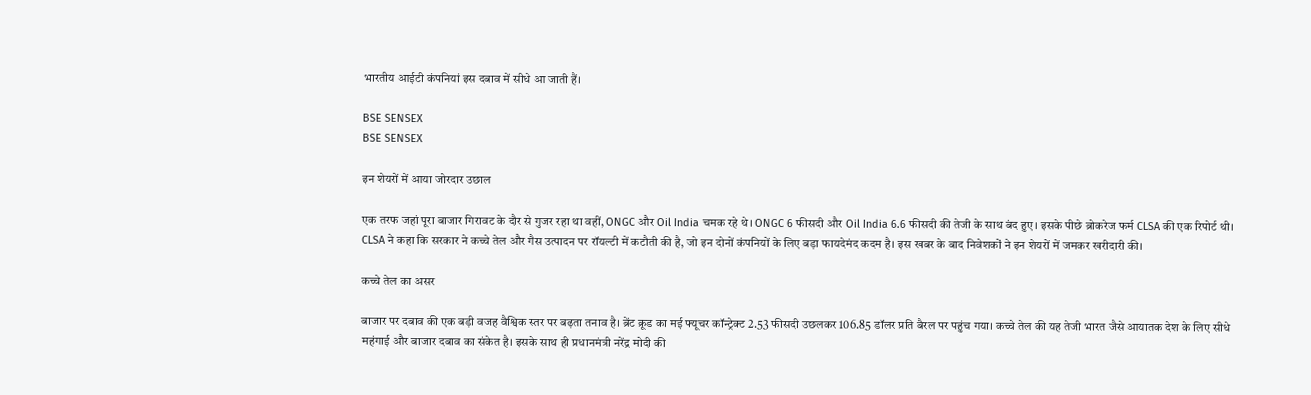भारतीय आईटी कंपनियां इस दबाव में सीधे आ जाती हैं।

BSE SENSEX
BSE SENSEX

इन शेयरों में आया जोरदार उछाल

एक तरफ जहां पूरा बाजार गिरावट के दौर से गुजर रहा था वहीं, ONGC और Oil India चमक रहे थे। ONGC 6 फीसदी और Oil India 6.6 फीसदी की तेजी के साथ बंद हुए। इसके पीछे ब्रोकरेज फर्म CLSA की एक रिपोर्ट थी। CLSA ने कहा कि सरकार ने कच्चे तेल और गैस उत्पादन पर रॉयल्टी में कटौती की है, जो इन दोनों कंपनियों के लिए बड़ा फायदेमंद कदम है। इस खबर के बाद निवेशकों ने इन शेयरों में जमकर खरीदारी की।

कच्चे तेल का असर

बाजार पर दबाव की एक बड़ी वजह वैश्विक स्तर पर बढ़ता तनाव है। ब्रेंट क्रूड का मई फ्यूचर कॉन्ट्रेक्ट 2.53 फीसदी उछलकर 106.85 डॉलर प्रति बैरल पर पहुंच गया। कच्चे तेल की यह तेजी भारत जैसे आयातक देश के लिए सीधे महंगाई और बाजार दबाव का संकेत है। इसके साथ ही प्रधानमंत्री नरेंद्र मोदी की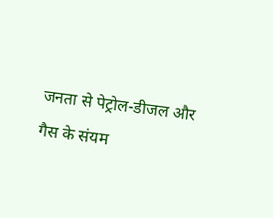जनता से पेट्रोल-डीजल और गैस के संयम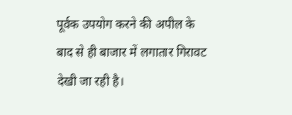पूर्वक उपयोग करने की अपील के बाद से ही बाजार में लगातार गिरावट देखी जा रही है।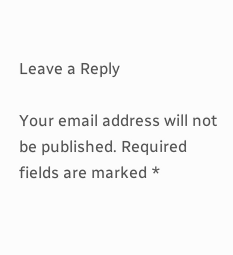Leave a Reply

Your email address will not be published. Required fields are marked *